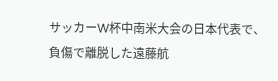サッカーW杯中南米大会の日本代表で、負傷で離脱した遠藤航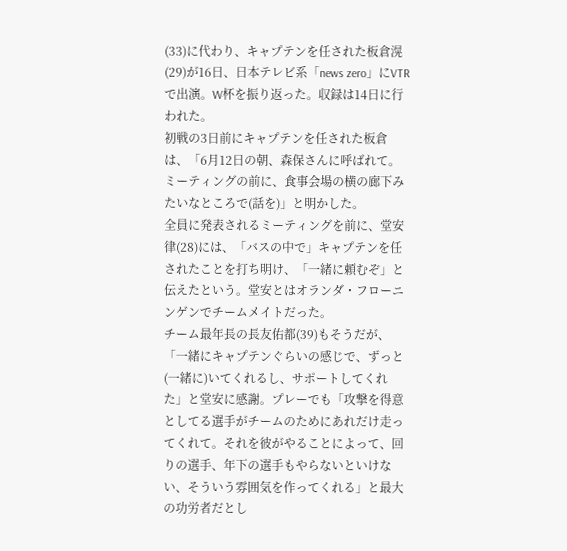(33)に代わり、キャプテンを任された板倉滉(29)が16日、日本テレビ系「news zero」にVTRで出演。W杯を振り返った。収録は14日に行われた。
初戦の3日前にキャプテンを任された板倉は、「6月12日の朝、森保さんに呼ばれて。ミーティングの前に、食事会場の横の廊下みたいなところで(話を)」と明かした。
全員に発表されるミーティングを前に、堂安律(28)には、「バスの中で」キャプテンを任されたことを打ち明け、「一緒に頼むぞ」と伝えたという。堂安とはオランダ・フローニンゲンでチームメイトだった。
チーム最年長の長友佑都(39)もそうだが、「一緒にキャプテンぐらいの感じで、ずっと(一緒に)いてくれるし、サポートしてくれた」と堂安に感謝。プレーでも「攻撃を得意としてる選手がチームのためにあれだけ走ってくれて。それを彼がやることによって、回りの選手、年下の選手もやらないといけない、そういう雰囲気を作ってくれる」と最大の功労者だとし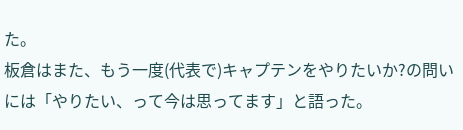た。
板倉はまた、もう一度(代表で)キャプテンをやりたいか?の問いには「やりたい、って今は思ってます」と語った。